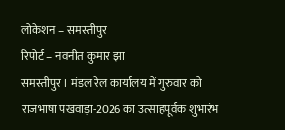लोकेशन – समस्तीपुर
रिपोर्ट – नवनीत कुमार झा
समस्तीपुर । मंडल रेल कार्यालय में गुरुवार को राजभाषा पखवाड़ा-2026 का उत्साहपूर्वक शुभारंभ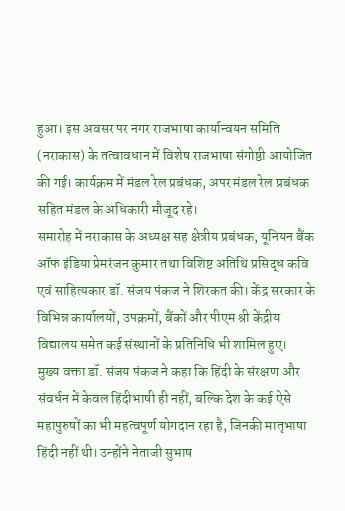हुआ। इस अवसर पर नगर राजभाषा कार्यान्वयन समिति (नराकास) के तत्वावधान में विशेष राजभाषा संगोष्ठी आयोजित की गई। कार्यक्रम में मंडल रेल प्रबंधक, अपर मंडल रेल प्रबंधक सहित मंडल के अधिकारी मौजूद रहे।
समारोह में नराकास के अध्यक्ष सह क्षेत्रीय प्रबंधक, यूनियन बैंक ऑफ इंडिया प्रेमरंजन कुमार तथा विशिष्ट अतिथि प्रसिद्ध कवि एवं साहित्यकार डॉ. संजय पंकज ने शिरकत की। केंद्र सरकार के विभिन्न कार्यालयों, उपक्रमों, बैंकों और पीएम श्री केंद्रीय विद्यालय समेत कई संस्थानों के प्रतिनिधि भी शामिल हुए।
मुख्य वक्ता डॉ. संजय पंकज ने कहा कि हिंदी के संरक्षण और संवर्धन में केवल हिंदीभाषी ही नहीं, बल्कि देश के कई ऐसे महापुरुषों का भी महत्वपूर्ण योगदान रहा है, जिनकी मातृभाषा हिंदी नहीं थी। उन्होंने नेताजी सुभाष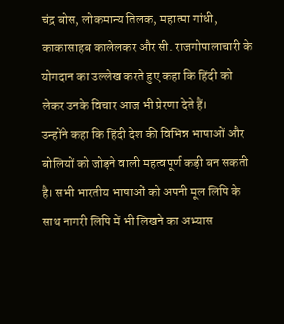चंद्र बोस, लोकमान्य तिलक, महात्मा गांधी, काकासाहब कालेलकर और सी. राजगोपालाचारी के योगदान का उल्लेख करते हुए कहा कि हिंदी को लेकर उनके विचार आज भी प्रेरणा देते हैं।
उन्होंने कहा कि हिंदी देश की विभिन्न भाषाओं और बोलियों को जोड़ने वाली महत्वपूर्ण कड़ी बन सकती है। सभी भारतीय भाषाओं को अपनी मूल लिपि के साथ नागरी लिपि में भी लिखने का अभ्यास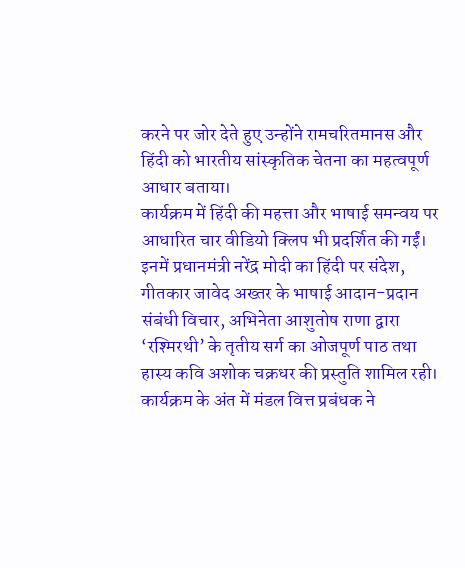करने पर जोर देते हुए उन्होंने रामचरितमानस और हिंदी को भारतीय सांस्कृतिक चेतना का महत्वपूर्ण आधार बताया।
कार्यक्रम में हिंदी की महत्ता और भाषाई समन्वय पर आधारित चार वीडियो क्लिप भी प्रदर्शित की गईं। इनमें प्रधानमंत्री नरेंद्र मोदी का हिंदी पर संदेश, गीतकार जावेद अख्तर के भाषाई आदान-प्रदान संबंधी विचार, अभिनेता आशुतोष राणा द्वारा ‘रश्मिरथी’ के तृतीय सर्ग का ओजपूर्ण पाठ तथा हास्य कवि अशोक चक्रधर की प्रस्तुति शामिल रही।
कार्यक्रम के अंत में मंडल वित्त प्रबंधक ने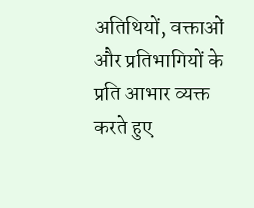अतिथियों, वक्ताओं और प्रतिभागियों के प्रति आभार व्यक्त करते हुए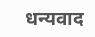धन्यवाद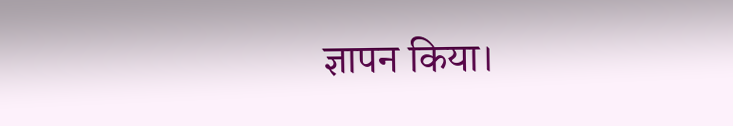ज्ञापन किया।